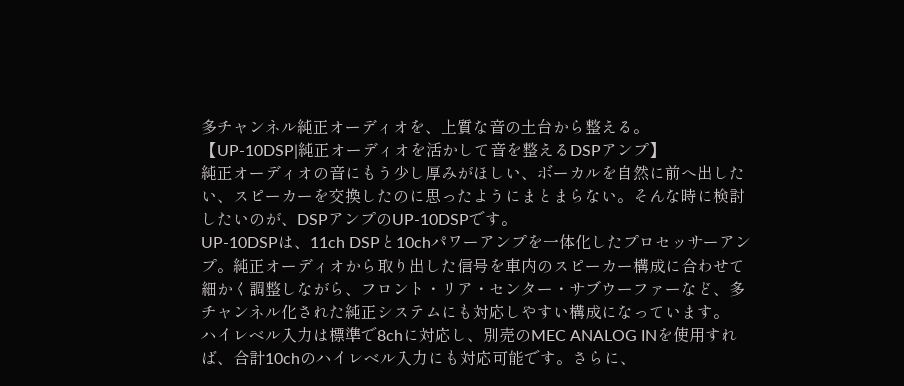多チャンネル純正オーディオを、上質な音の土台から整える。
【UP-10DSP|純正オーディオを活かして音を整えるDSPアンプ】
純正オーディオの音にもう少し厚みがほしい、ボーカルを自然に前へ出したい、スピーカーを交換したのに思ったようにまとまらない。そんな時に検討したいのが、DSPアンプのUP-10DSPです。
UP-10DSPは、11ch DSPと10chパワーアンプを一体化したプロセッサーアンプ。純正オーディオから取り出した信号を車内のスピーカー構成に合わせて細かく調整しながら、フロント・リア・センター・サブウーファーなど、多チャンネル化された純正システムにも対応しやすい構成になっています。
ハイレベル入力は標準で8chに対応し、別売のMEC ANALOG INを使用すれば、合計10chのハイレベル入力にも対応可能です。さらに、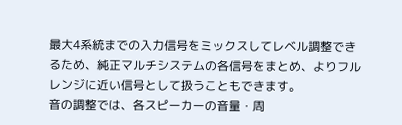最大4系統までの入力信号をミックスしてレベル調整できるため、純正マルチシステムの各信号をまとめ、よりフルレンジに近い信号として扱うこともできます。
音の調整では、各スピーカーの音量・周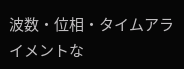波数・位相・タイムアライメントな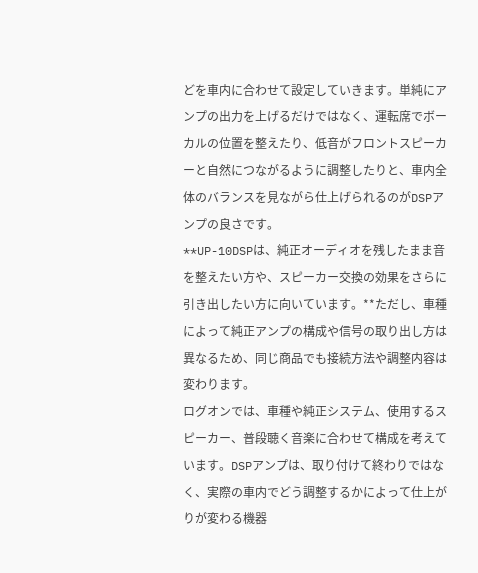どを車内に合わせて設定していきます。単純にアンプの出力を上げるだけではなく、運転席でボーカルの位置を整えたり、低音がフロントスピーカーと自然につながるように調整したりと、車内全体のバランスを見ながら仕上げられるのがDSPアンプの良さです。
**UP-10DSPは、純正オーディオを残したまま音を整えたい方や、スピーカー交換の効果をさらに引き出したい方に向いています。**ただし、車種によって純正アンプの構成や信号の取り出し方は異なるため、同じ商品でも接続方法や調整内容は変わります。
ログオンでは、車種や純正システム、使用するスピーカー、普段聴く音楽に合わせて構成を考えています。DSPアンプは、取り付けて終わりではなく、実際の車内でどう調整するかによって仕上がりが変わる機器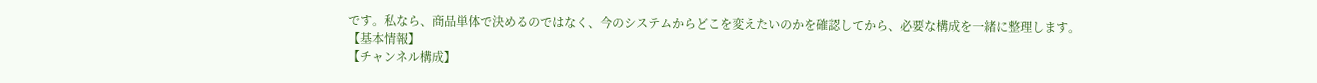です。私なら、商品単体で決めるのではなく、今のシステムからどこを変えたいのかを確認してから、必要な構成を一緒に整理します。
【基本情報】
【チャンネル構成】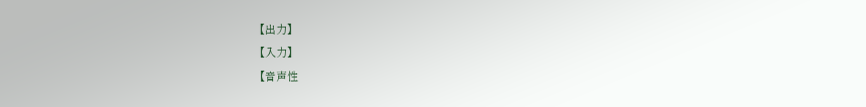【出力】
【入力】
【音声性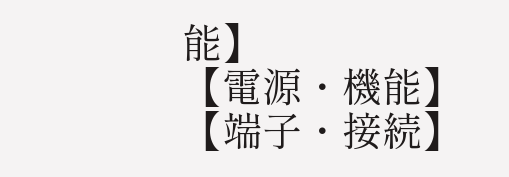能】
【電源・機能】
【端子・接続】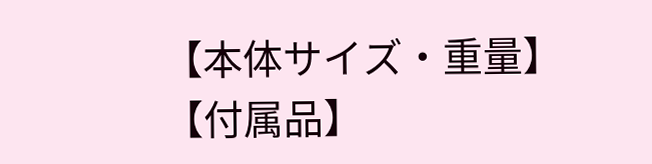【本体サイズ・重量】
【付属品】